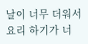날이 너무 더워서 요리 하기가 너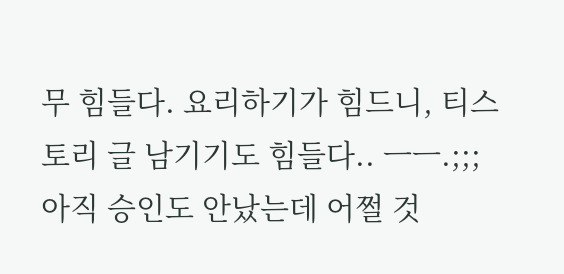무 힘들다. 요리하기가 힘드니, 티스토리 글 남기기도 힘들다.. ㅡㅡ.;;; 아직 승인도 안났는데 어쩔 것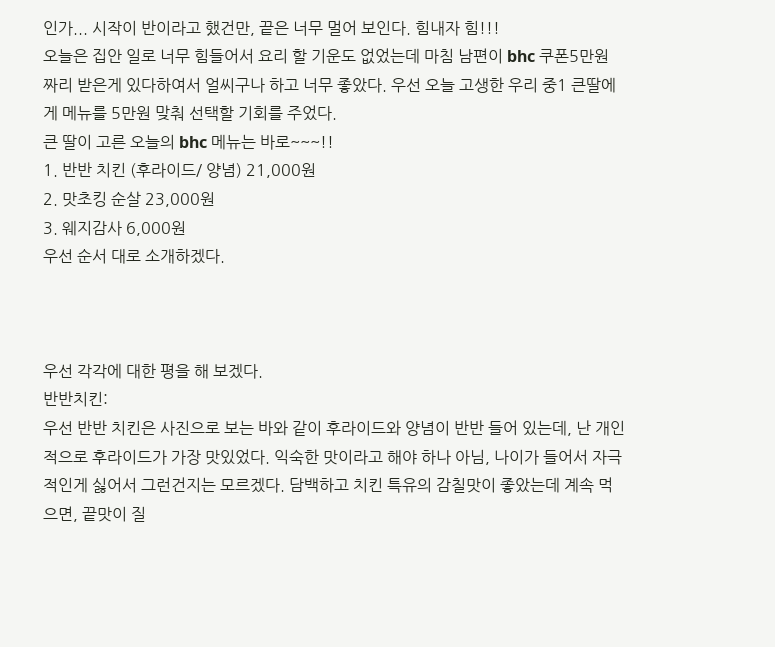인가... 시작이 반이라고 했건만, 끝은 너무 멀어 보인다. 힘내자 힘!!!
오늘은 집안 일로 너무 힘들어서 요리 할 기운도 없었는데 마침 남편이 bhc 쿠폰5만원 짜리 받은게 있다하여서 얼씨구나 하고 너무 좋았다. 우선 오늘 고생한 우리 중1 큰딸에게 메뉴를 5만원 맞춰 선택할 기회를 주었다.
큰 딸이 고른 오늘의 bhc 메뉴는 바로~~~!!
1. 반반 치킨 (후라이드/ 양념) 21,000원
2. 맛초킹 순살 23,000원
3. 웨지감사 6,000원
우선 순서 대로 소개하겠다.



우선 각각에 대한 평을 해 보겠다.
반반치킨:
우선 반반 치킨은 사진으로 보는 바와 같이 후라이드와 양념이 반반 들어 있는데, 난 개인적으로 후라이드가 가장 맛있었다. 익숙한 맛이라고 해야 하나 아님, 나이가 들어서 자극적인게 싫어서 그런건지는 모르겠다. 담백하고 치킨 특유의 감칠맛이 좋았는데 계속 먹으면, 끝맛이 질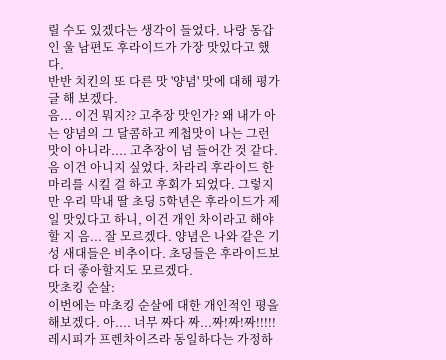릴 수도 있겠다는 생각이 들었다. 나랑 동갑인 울 남편도 후라이드가 가장 맛있다고 했다.
반반 치킨의 또 다른 맛 '양념' 맛에 대해 평가글 해 보겠다.
음... 이건 뭐지?? 고추장 맛인가? 왜 내가 아는 양념의 그 달콤하고 케첩맛이 나는 그런 맛이 아니라.... 고추장이 넘 들어간 것 같다. 음 이건 아니지 싶었다. 차라리 후라이드 한마리를 시킬 걸 하고 후회가 되었다. 그렇지만 우리 막내 딸 초딩 5학년은 후라이드가 제일 맛있다고 하니, 이건 개인 차이라고 해야 할 지 음... 잘 모르겠다. 양념은 나와 같은 기성 새대들은 비추이다. 초딩들은 후라이드보다 더 좋아할지도 모르겠다.
맛초킹 순살:
이번에는 마초킹 순살에 대한 개인적인 평을 해보겠다. 아.... 너무 짜다 짜...짜!짜!짜!!!!!
레시피가 프렌차이즈라 동일하다는 가정하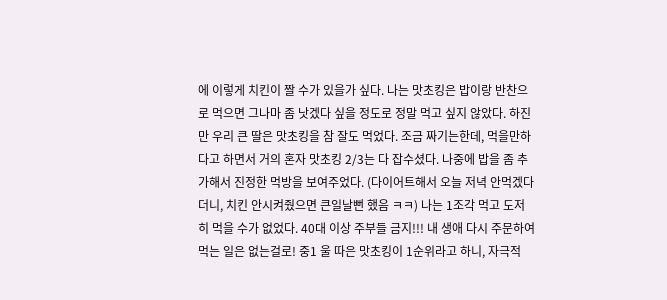에 이렇게 치킨이 짤 수가 있을가 싶다. 나는 맛초킹은 밥이랑 반찬으로 먹으면 그나마 좀 낫겠다 싶을 정도로 정말 먹고 싶지 않았다. 하진만 우리 큰 딸은 맛초킹을 참 잘도 먹었다. 조금 짜기는한데, 먹을만하다고 하면서 거의 혼자 맛초킹 2/3는 다 잡수셨다. 나중에 밥을 좀 추가해서 진정한 먹방을 보여주었다. (다이어트해서 오늘 저녁 안먹겠다더니, 치킨 안시켜줬으면 큰일날뻔 했음 ㅋㅋ) 나는 1조각 먹고 도저히 먹을 수가 없었다. 40대 이상 주부들 금지!!! 내 생애 다시 주문하여 먹는 일은 없는걸로! 중1 울 따은 맛초킹이 1순위라고 하니, 자극적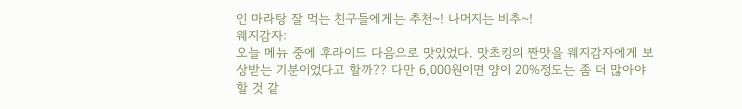인 마라탕 잘 먹는 친구들에게는 추천~! 나머지는 비추~!
웨지감자:
오늘 메뉴 중에 후라이드 다음으로 맛있었다. 맛초킹의 짠맛을 웨지감자에게 보상받는 기분이었다고 할까?? 다만 6,000원이면 양이 20%정도는 좀 더 많아야 할 것 같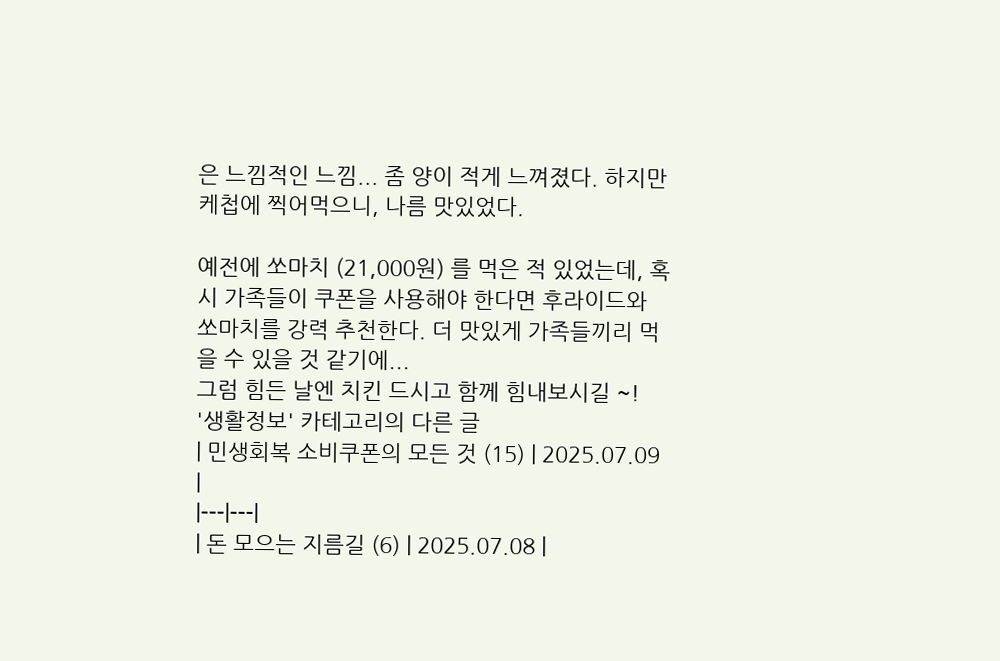은 느낌적인 느낌... 좀 양이 적게 느껴졌다. 하지만 케첩에 찍어먹으니, 나름 맛있었다.

예전에 쏘마치 (21,000원) 를 먹은 적 있었는데, 혹시 가족들이 쿠폰을 사용해야 한다면 후라이드와 쏘마치를 강력 추천한다. 더 맛있게 가족들끼리 먹을 수 있을 것 같기에...
그럼 힘든 날엔 치킨 드시고 함께 힘내보시길 ~!
'생활정보' 카테고리의 다른 글
| 민생회복 소비쿠폰의 모든 것 (15) | 2025.07.09 |
|---|---|
| 돈 모으는 지름길 (6) | 2025.07.08 |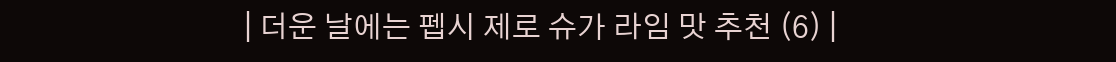| 더운 날에는 펩시 제로 슈가 라임 맛 추천 (6) |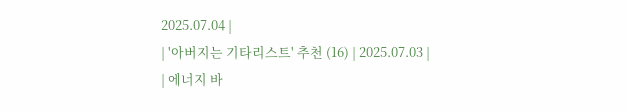2025.07.04 |
| '아버지는 기타리스트' 추천 (16) | 2025.07.03 |
| 에너지 바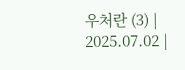우처란 (3) | 2025.07.02 |